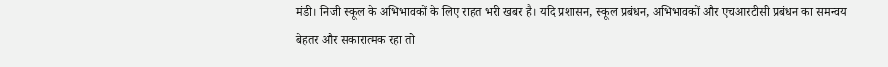मंडी। निजी स्कूल के अभिभावकों के लिए राहत भरी खबर है। यदि प्रशासन, स्कूल प्रबंधन, अभिभावकों और एचआरटीसी प्रबंधन का समन्वय बेहतर और सकारात्मक रहा तो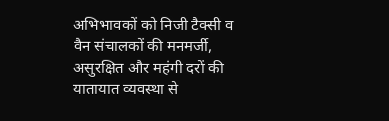अभिभावकों को निजी टैक्सी व वैन संचालकों की मनमर्जी, असुरक्षित और महंगी दरों की यातायात व्यवस्था से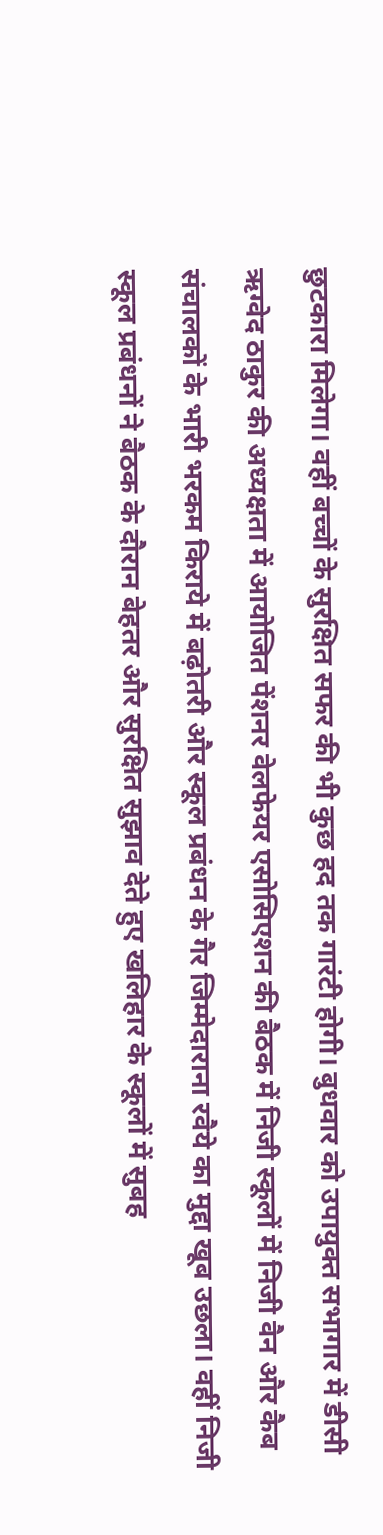छुटकारा मिलेगा। वहीं बच्चों के सुरक्षित सफर की भी कुछ हद तक गारंटी होगी। बुधवार को उपायुक्त सभागार में डीसी ऋग्वेद ठाकुर की अध्यक्षता में आयोजित पेंशनर वेलफेयर एसोसिएशन की बैठक में निजी स्कूलों में निजी वैन और कैब संचालकों के भारी भरकम किराये में बढ़ोतरी और स्कूल प्रबंधन के गैर जिम्मेदाराना रवैये का मुद्दा खूब उछला। वहीं निजी स्कूल प्रबंधनों ने बैठक के दौरान बेहतर और सुरक्षित सुझाव देते हुए खलिहार के स्कूलों में सुबह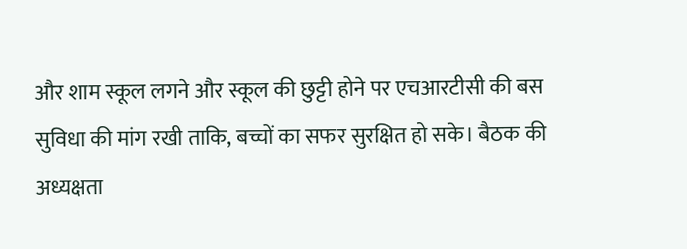और शाम स्कूल लगने और स्कूल की छुट्टी होने पर एचआरटीसी की बस सुविधा की मांग रखी ताकि, बच्चों का सफर सुरक्षित हो सके। बैठक की अध्यक्षता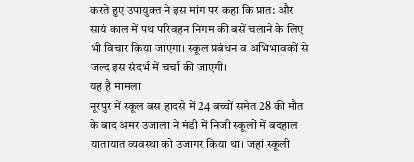करते हुए उपायुक्त ने इस मांग पर कहा कि प्रात: और सायं काल में पथ परिवहन निगम की बसें चलाने के लिए भी विचार किया जाएगा। स्कूल प्रबंधन व अभिभावकों से जल्द इस संदर्भ में चर्चा की जाएगी।
यह है मामला
नूरपुर में स्कूल बस हादसे में 24 बच्चों समेत 28 की मौत के बाद अमर उजाला ने मंडी में निजी स्कूलों में बदहाल यातायात व्यवस्था को उजागर किया था। जहां स्कूली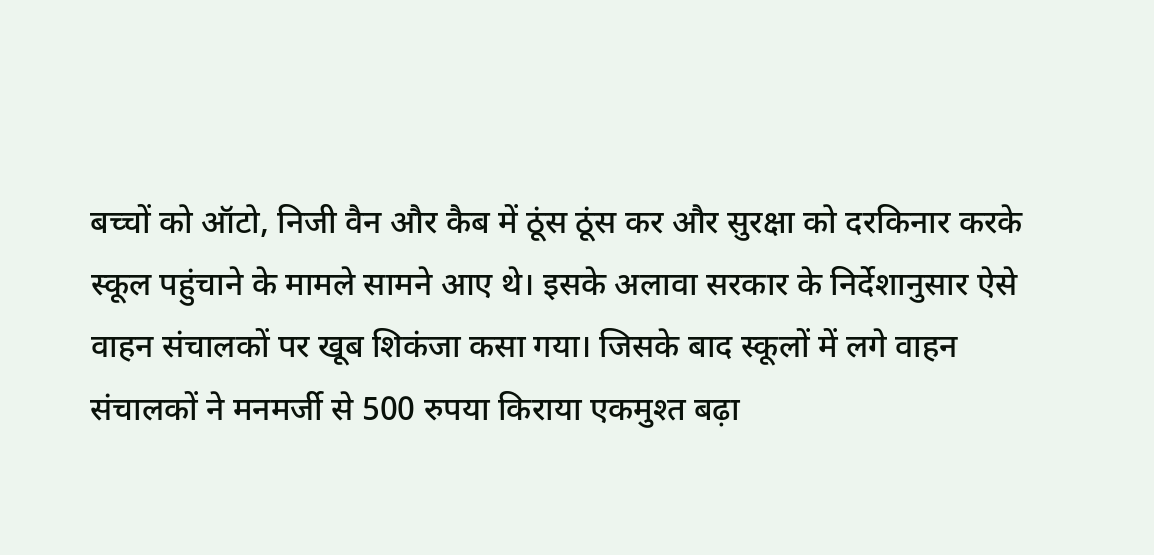बच्चों को ऑटो, निजी वैन और कैब में ठूंस ठूंस कर और सुरक्षा को दरकिनार करके स्कूल पहुंचाने के मामले सामने आए थे। इसके अलावा सरकार के निर्देशानुसार ऐसे वाहन संचालकों पर खूब शिकंजा कसा गया। जिसके बाद स्कूलों में लगे वाहन संचालकों ने मनमर्जी से 500 रुपया किराया एकमुश्त बढ़ा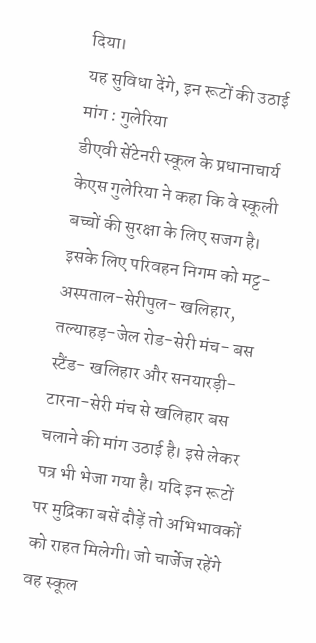दिया।
यह सुविधा देंगे, इन रूटों की उठाई मांग : गुलेरिया
डीएवी सेंटेनरी स्कूल के प्रधानाचार्य केएस गुलेरिया ने कहा कि वे स्कूली बच्चों की सुरक्षा के लिए सजग है। इसके लिए परिवहन निगम को मट्ट-अस्पताल-सेरीपुल- खलिहार, तल्याहड़-जेल रोड-सेरी मंच- बस स्टैंड- खलिहार और सनयारड़ी-टारना-सेरी मंच से खलिहार बस चलाने की मांग उठाई है। इसे लेकर पत्र भी भेजा गया है। यदि इन रूटों पर मुद्रिका बसें दौड़ें तो अभिभावकों को राहत मिलेगी। जो चार्जेज रहेंगे वह स्कूल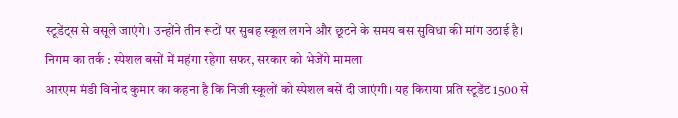स्टूडेंट्स से वसूले जाएंगे। उन्होंने तीन रूटों पर सुबह स्कूल लगने और छूटने के समय बस सुविधा की मांग उठाई है।
निगम का तर्क : स्पेशल बसों में महंगा रहेगा सफर, सरकार को भेजेंगे मामला
आरएम मंडी विनोद कुमार का कहना है कि निजी स्कूलों को स्पेशल बसें दी जाएंगी। यह किराया प्रति स्टूडेंट 1500 से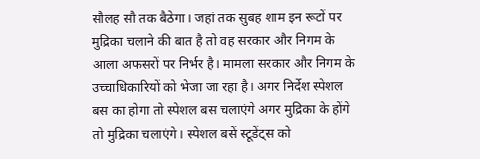सौलह सौ तक बैठेगा। जहां तक सुबह शाम इन रूटों पर मुद्रिका चलाने की बात है तो वह सरकार और निगम के आला अफसरों पर निर्भर है। मामला सरकार और निगम के उच्चाधिकारियों को भेजा जा रहा है। अगर निर्देश स्पेशल बस का होगा तो स्पेशल बस चलाएंगे अगर मुद्रिका के होंगे तो मुद्रिका चलाएंगे। स्पेशल बसें स्टूडेंट्स को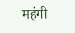महंगी